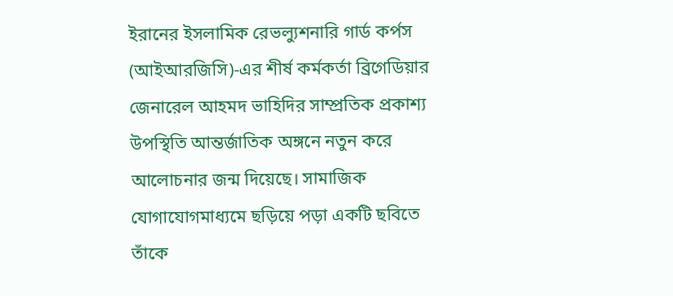ইরানের ইসলামিক রেভল্যুশনারি গার্ড কর্পস (আইআরজিসি)-এর শীর্ষ কর্মকর্তা ব্রিগেডিয়ার জেনারেল আহমদ ভাহিদির সাম্প্রতিক প্রকাশ্য উপস্থিতি আন্তর্জাতিক অঙ্গনে নতুন করে আলোচনার জন্ম দিয়েছে। সামাজিক যোগাযোগমাধ্যমে ছড়িয়ে পড়া একটি ছবিতে তাঁকে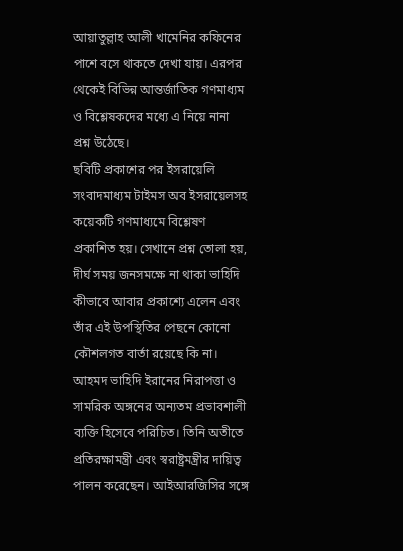আয়াতুল্লাহ আলী খামেনির কফিনের পাশে বসে থাকতে দেখা যায়। এরপর থেকেই বিভিন্ন আন্তর্জাতিক গণমাধ্যম ও বিশ্লেষকদের মধ্যে এ নিয়ে নানা প্রশ্ন উঠেছে।
ছবিটি প্রকাশের পর ইসরায়েলি সংবাদমাধ্যম টাইমস অব ইসরায়েলসহ কয়েকটি গণমাধ্যমে বিশ্লেষণ প্রকাশিত হয়। সেখানে প্রশ্ন তোলা হয়, দীর্ঘ সময় জনসমক্ষে না থাকা ভাহিদি কীভাবে আবার প্রকাশ্যে এলেন এবং তাঁর এই উপস্থিতির পেছনে কোনো কৌশলগত বার্তা রয়েছে কি না।
আহমদ ভাহিদি ইরানের নিরাপত্তা ও সামরিক অঙ্গনের অন্যতম প্রভাবশালী ব্যক্তি হিসেবে পরিচিত। তিনি অতীতে প্রতিরক্ষামন্ত্রী এবং স্বরাষ্ট্রমন্ত্রীর দায়িত্ব পালন করেছেন। আইআরজিসির সঙ্গে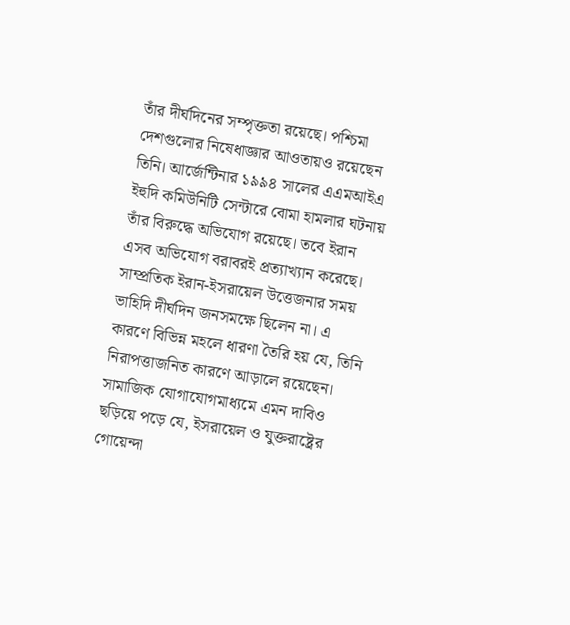তাঁর দীর্ঘদিনের সম্পৃক্ততা রয়েছে। পশ্চিমা দেশগুলোর নিষেধাজ্ঞার আওতায়ও রয়েছেন তিনি। আর্জেন্টিনার ১৯৯৪ সালের এএমআইএ ইহুদি কমিউনিটি সেন্টারে বোমা হামলার ঘটনায় তাঁর বিরুদ্ধে অভিযোগ রয়েছে। তবে ইরান এসব অভিযোগ বরাবরই প্রত্যাখ্যান করেছে।
সাম্প্রতিক ইরান-ইসরায়েল উত্তেজনার সময় ভাহিদি দীর্ঘদিন জনসমক্ষে ছিলেন না। এ কারণে বিভিন্ন মহলে ধারণা তৈরি হয় যে, তিনি নিরাপত্তাজনিত কারণে আড়ালে রয়েছেন। সামাজিক যোগাযোগমাধ্যমে এমন দাবিও ছড়িয়ে পড়ে যে, ইসরায়েল ও যুক্তরাষ্ট্রের গোয়েন্দা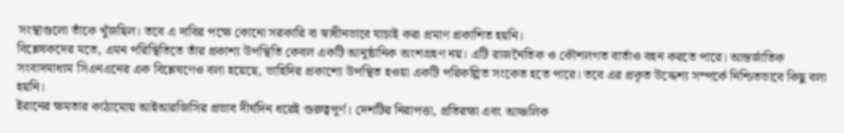সংস্থাগুলো তাঁকে খুঁজছিল। তবে এ দাবির পক্ষে কোনো সরকারি বা স্বাধীনভাবে যাচাই করা প্রমাণ প্রকাশিত হয়নি।
বিশ্লেষকদের মতে, এমন পরিস্থিতিতে তাঁর প্রকাশ্য উপস্থিতি কেবল একটি আনুষ্ঠানিক অংশগ্রহণ নয়। এটি রাজনৈতিক ও কৌশলগত বার্তাও বহন করতে পারে। আন্তর্জাতিক সংবাদমাধ্যম সিএনএনের এক বিশ্লেষণেও বলা হয়েছে, ভাহিদির প্রকাশ্যে উপস্থিত হওয়া একটি পরিকল্পিত সংকেত হতে পারে। তবে এর প্রকৃত উদ্দেশ্য সম্পর্কে নিশ্চিতভাবে কিছু বলা হয়নি।
ইরানের ক্ষমতার কাঠামোয় আইআরজিসির প্রভাব দীর্ঘদিন ধরেই গুরুত্বপূর্ণ। দেশটির নিরাপত্তা, প্রতিরক্ষা এবং আঞ্চলিক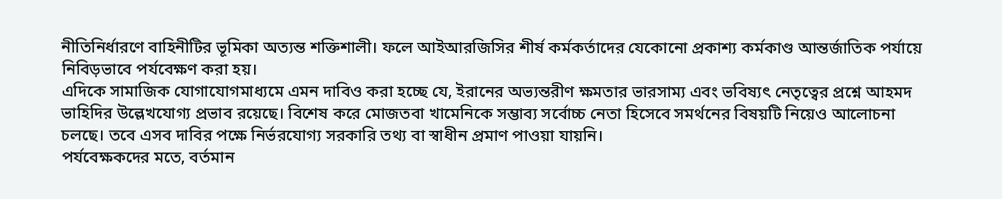নীতিনির্ধারণে বাহিনীটির ভূমিকা অত্যন্ত শক্তিশালী। ফলে আইআরজিসির শীর্ষ কর্মকর্তাদের যেকোনো প্রকাশ্য কর্মকাণ্ড আন্তর্জাতিক পর্যায়ে নিবিড়ভাবে পর্যবেক্ষণ করা হয়।
এদিকে সামাজিক যোগাযোগমাধ্যমে এমন দাবিও করা হচ্ছে যে, ইরানের অভ্যন্তরীণ ক্ষমতার ভারসাম্য এবং ভবিষ্যৎ নেতৃত্বের প্রশ্নে আহমদ ভাহিদির উল্লেখযোগ্য প্রভাব রয়েছে। বিশেষ করে মোজতবা খামেনিকে সম্ভাব্য সর্বোচ্চ নেতা হিসেবে সমর্থনের বিষয়টি নিয়েও আলোচনা চলছে। তবে এসব দাবির পক্ষে নির্ভরযোগ্য সরকারি তথ্য বা স্বাধীন প্রমাণ পাওয়া যায়নি।
পর্যবেক্ষকদের মতে, বর্তমান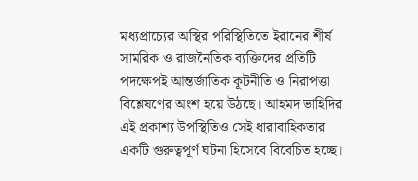মধ্যপ্রাচ্যের অস্থির পরিস্থিতিতে ইরানের শীর্ষ সামরিক ও রাজনৈতিক ব্যক্তিদের প্রতিটি পদক্ষেপই আন্তর্জাতিক কূটনীতি ও নিরাপত্তা বিশ্লেষণের অংশ হয়ে উঠছে। আহমদ ভাহিদির এই প্রকাশ্য উপস্থিতিও সেই ধারাবাহিকতার একটি গুরুত্বপূর্ণ ঘটনা হিসেবে বিবেচিত হচ্ছে।